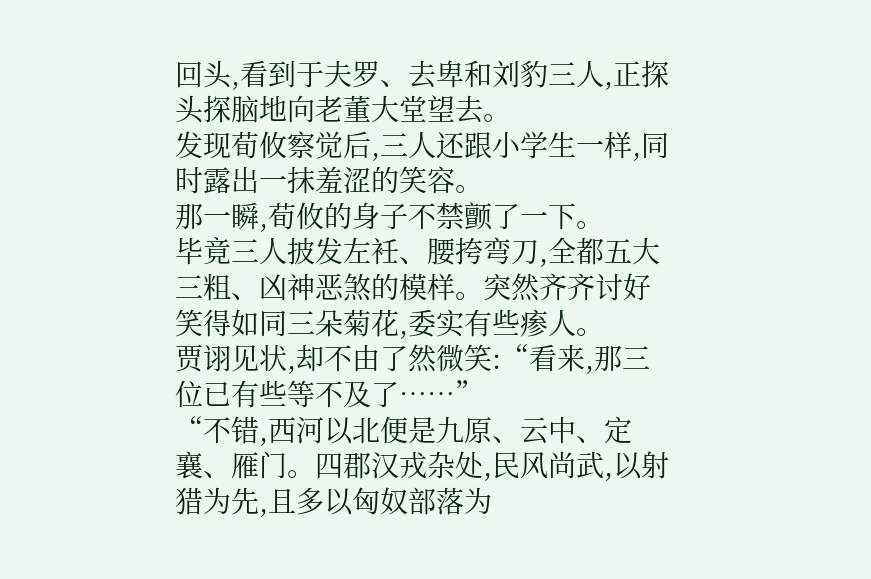回头,看到于夫罗、去卑和刘豹三人,正探头探脑地向老董大堂望去。
发现荀攸察觉后,三人还跟小学生一样,同时露出一抹羞涩的笑容。
那一瞬,荀攸的身子不禁颤了一下。
毕竟三人披发左衽、腰挎弯刀,全都五大三粗、凶神恶煞的模样。突然齐齐讨好笑得如同三朵菊花,委实有些瘆人。
贾诩见状,却不由了然微笑:“看来,那三位已有些等不及了……”
“不错,西河以北便是九原、云中、定襄、雁门。四郡汉戎杂处,民风尚武,以射猎为先,且多以匈奴部落为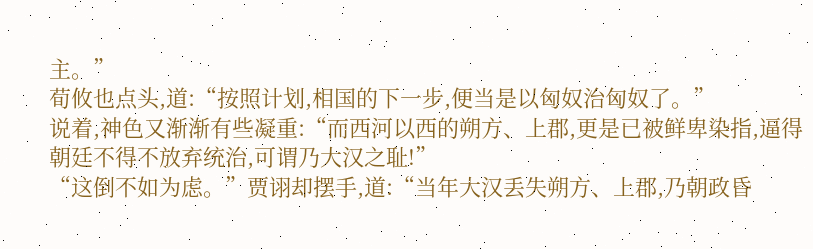主。”
荀攸也点头,道:“按照计划,相国的下一步,便当是以匈奴治匈奴了。”
说着,神色又渐渐有些凝重:“而西河以西的朔方、上郡,更是已被鲜卑染指,逼得朝廷不得不放弃统治,可谓乃大汉之耻!”
“这倒不如为虑。”贾诩却摆手,道:“当年大汉丢失朔方、上郡,乃朝政昏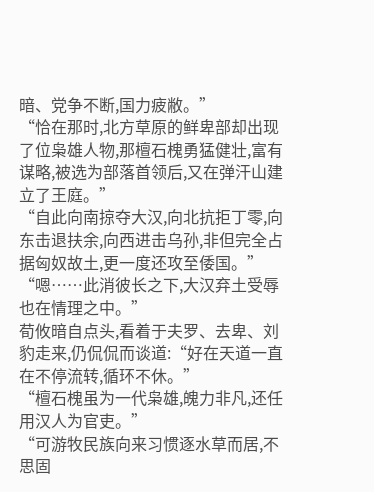暗、党争不断,国力疲敝。”
“恰在那时,北方草原的鲜卑部却出现了位枭雄人物,那檀石槐勇猛健壮,富有谋略,被选为部落首领后,又在弹汗山建立了王庭。”
“自此向南掠夺大汉,向北抗拒丁零,向东击退扶余,向西进击乌孙,非但完全占据匈奴故土,更一度还攻至倭国。”
“嗯……此消彼长之下,大汉弃土受辱也在情理之中。”
荀攸暗自点头,看着于夫罗、去卑、刘豹走来,仍侃侃而谈道:“好在天道一直在不停流转,循环不休。”
“檀石槐虽为一代枭雄,魄力非凡,还任用汉人为官吏。”
“可游牧民族向来习惯逐水草而居,不思固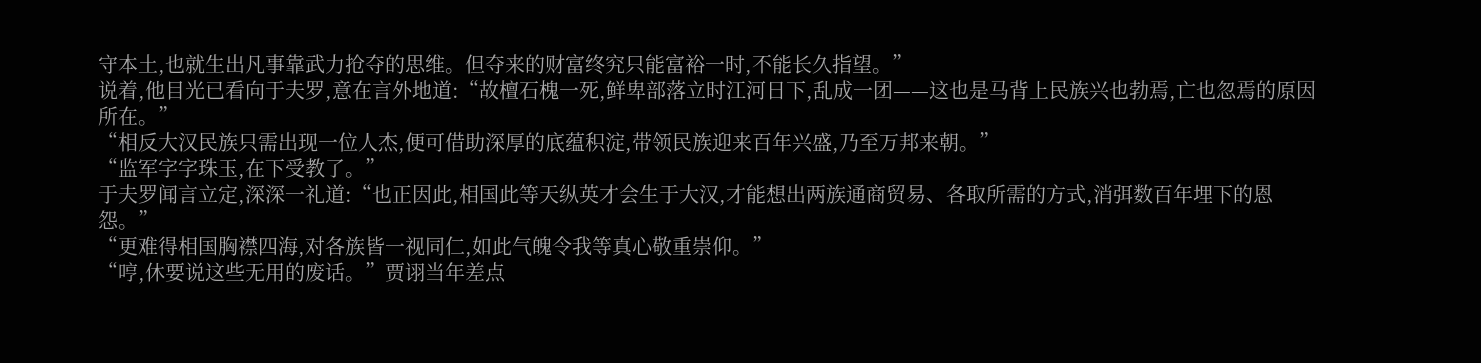守本土,也就生出凡事靠武力抢夺的思维。但夺来的财富终究只能富裕一时,不能长久指望。”
说着,他目光已看向于夫罗,意在言外地道:“故檀石槐一死,鲜卑部落立时江河日下,乱成一团——这也是马背上民族兴也勃焉,亡也忽焉的原因所在。”
“相反大汉民族只需出现一位人杰,便可借助深厚的底蕴积淀,带领民族迎来百年兴盛,乃至万邦来朝。”
“监军字字珠玉,在下受教了。”
于夫罗闻言立定,深深一礼道:“也正因此,相国此等天纵英才会生于大汉,才能想出两族通商贸易、各取所需的方式,消弭数百年埋下的恩怨。”
“更难得相国胸襟四海,对各族皆一视同仁,如此气魄令我等真心敬重崇仰。”
“哼,休要说这些无用的废话。”贾诩当年差点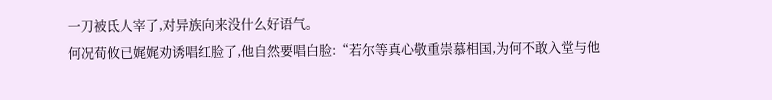一刀被氐人宰了,对异族向来没什么好语气。
何况荀攸已娓娓劝诱唱红脸了,他自然要唱白脸:“若尔等真心敬重崇慕相国,为何不敢入堂与他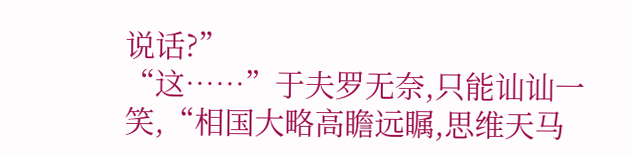说话?”
“这……”于夫罗无奈,只能讪讪一笑,“相国大略高瞻远瞩,思维天马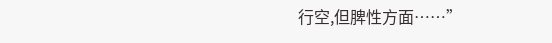行空,但脾性方面……”